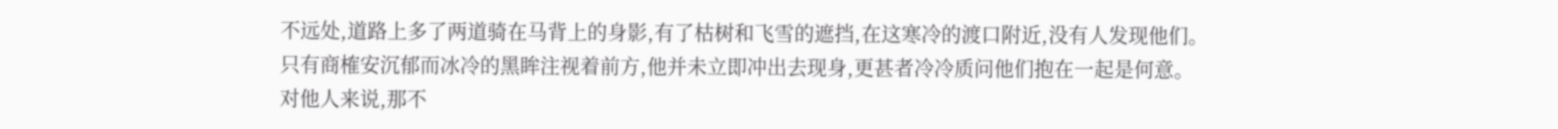不远处,道路上多了两道骑在马背上的身影,有了枯树和飞雪的遮挡,在这寒冷的渡口附近,没有人发现他们。
只有商榷安沉郁而冰冷的黑眸注视着前方,他并未立即冲出去现身,更甚者冷冷质问他们抱在一起是何意。
对他人来说,那不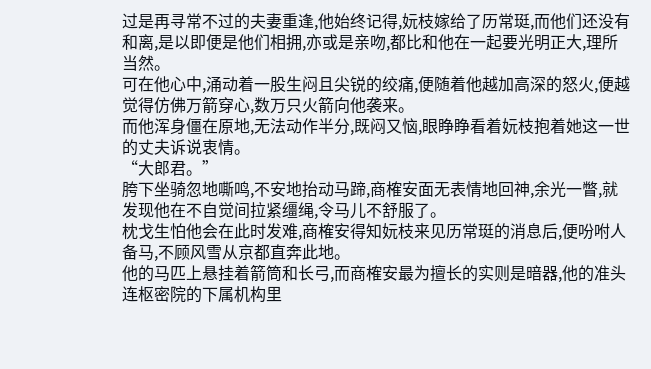过是再寻常不过的夫妻重逢,他始终记得,妧枝嫁给了历常珽,而他们还没有和离,是以即便是他们相拥,亦或是亲吻,都比和他在一起要光明正大,理所当然。
可在他心中,涌动着一股生闷且尖锐的绞痛,便随着他越加高深的怒火,便越觉得仿佛万箭穿心,数万只火箭向他袭来。
而他浑身僵在原地,无法动作半分,既闷又恼,眼睁睁看着妧枝抱着她这一世的丈夫诉说衷情。
“大郎君。”
胯下坐骑忽地嘶鸣,不安地抬动马蹄,商榷安面无表情地回神,余光一瞥,就发现他在不自觉间拉紧缰绳,令马儿不舒服了。
枕戈生怕他会在此时发难,商榷安得知妧枝来见历常珽的消息后,便吩咐人备马,不顾风雪从京都直奔此地。
他的马匹上悬挂着箭筒和长弓,而商榷安最为擅长的实则是暗器,他的准头连枢密院的下属机构里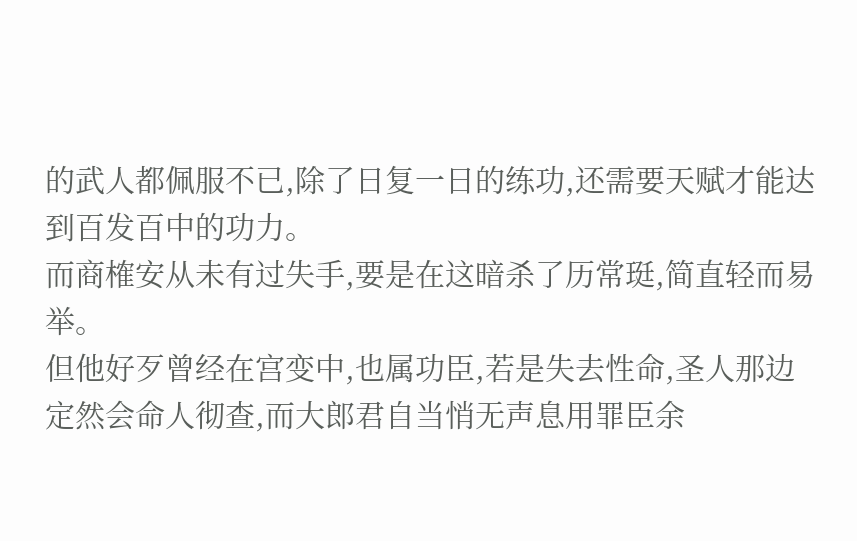的武人都佩服不已,除了日复一日的练功,还需要天赋才能达到百发百中的功力。
而商榷安从未有过失手,要是在这暗杀了历常珽,简直轻而易举。
但他好歹曾经在宫变中,也属功臣,若是失去性命,圣人那边定然会命人彻查,而大郎君自当悄无声息用罪臣余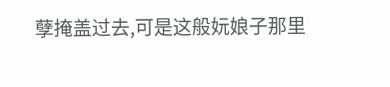孽掩盖过去,可是这般妧娘子那里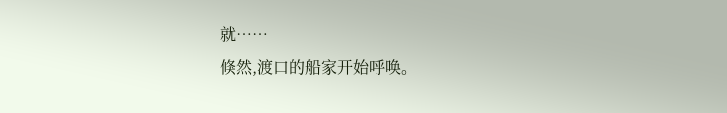就……
倏然,渡口的船家开始呼唤。